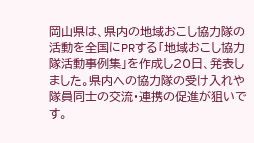岡山県は、県内の地域おこし協力隊の活動を全国にPRする「地域おこし協力隊活動事例集」を作成し20日、発表しました。県内への協力隊の受け入れや隊員同士の交流・連携の促進が狙いです。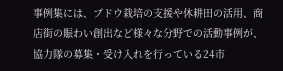事例集には、ブドウ栽培の支援や休耕田の活用、商店街の賑わい創出など様々な分野での活動事例が、協力隊の募集・受け入れを行っている24市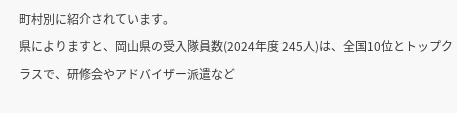町村別に紹介されています。
県によりますと、岡山県の受入隊員数(2024年度 245人)は、全国10位とトップクラスで、研修会やアドバイザー派遣など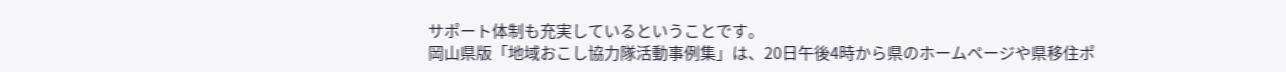サポート体制も充実しているということです。
岡山県版「地域おこし協力隊活動事例集」は、20日午後4時から県のホームページや県移住ポ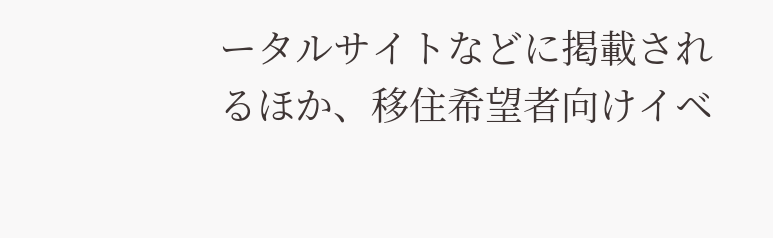ータルサイトなどに掲載されるほか、移住希望者向けイベ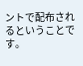ントで配布されるということです。